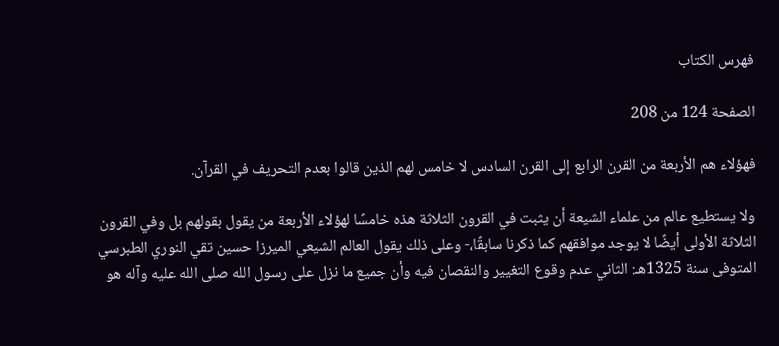فهرس الكتاب

الصفحة 124 من 208

فهؤلاء هم الأربعة من القرن الرابع إلى القرن السادس لا خامس لهم الذين قالوا بعدم التحريف في القرآن.

ولا يستطيع عالم من علماء الشيعة أن يثبت في القرون الثلاثة هذه خامسًا لهؤلاء الأربعة من يقول بقولهم بل وفي القرون الثلاثة الأولى أيضًا لا يوجد موافقهم كما ذكرنا سابقًا،- وعلى ذلك يقول العالم الشيعي الميرزا حسين تقي النوري الطبرسي المتوفى سنة 1325هـ‍: الثاني عدم وقوع التغيير والنقصان فيه وأن جميع ما نزل على رسول الله صلى الله عليه وآله هو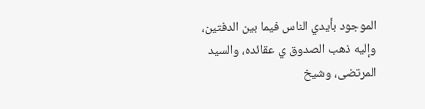الموجود بأيدي الناس فيما بين الدفتين، وإليه ذهب الصدوق ي عقائده، والسيد المرتضى، وشيخ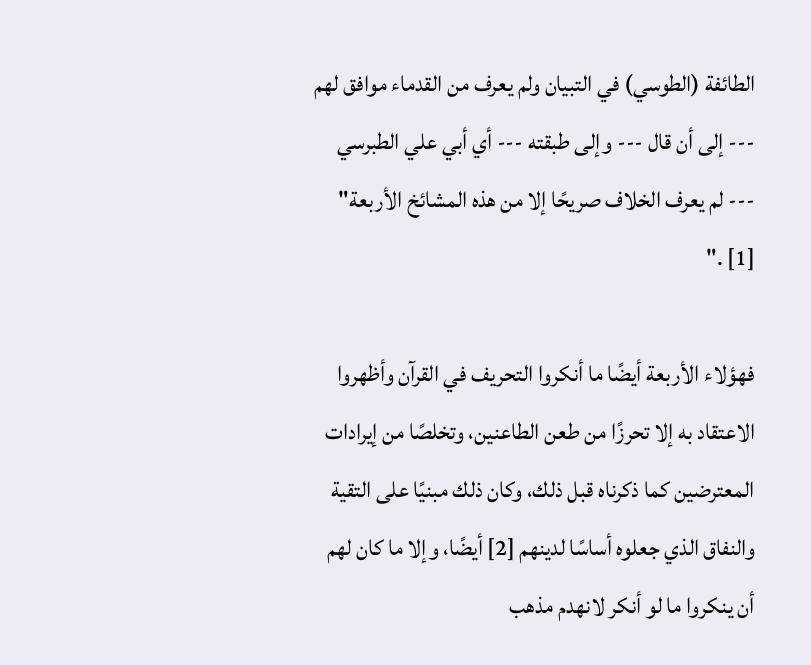الطائفة (الطوسي) في التبيان ولم يعرف من القدماء موافق لهم --- إلى أن قال --- وإلى طبقته --- أي أبي علي الطبرسي --- لم يعرف الخلاف صريحًا إلا من هذه المشائخ الأربعة" [1] ."

فهؤلاء الأربعة أيضًا ما أنكروا التحريف في القرآن وأظهروا الاعتقاد به إلا تحرزًا من طعن الطاعنين، وتخلصًا من إيرادات المعترضين كما ذكرناه قبل ذلك، وكان ذلك مبنيًا على التقية والنفاق الذي جعلوه أساسًا لدينهم [2] أيضًا، وإلا ما كان لهم أن ينكروا ما لو أنكر لانهدم مذهب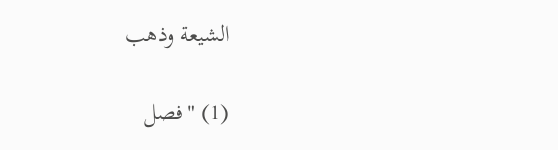الشيعة وذهب

(1) "فصل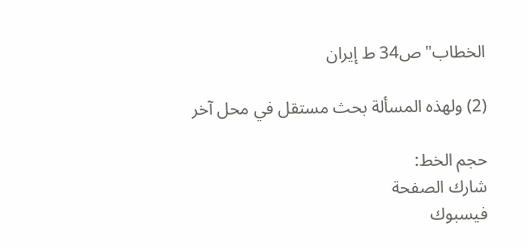الخطاب"ص34 ط إيران

(2) ولهذه المسألة بحث مستقل في محل آخر

حجم الخط:
شارك الصفحة
فيسبوك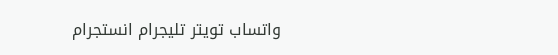واتساب تويتر تليجرام انستجرام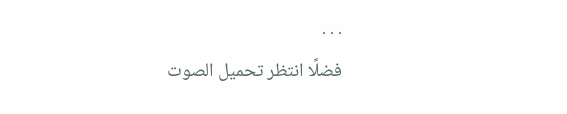. . .
فضلًا انتظر تحميل الصوت